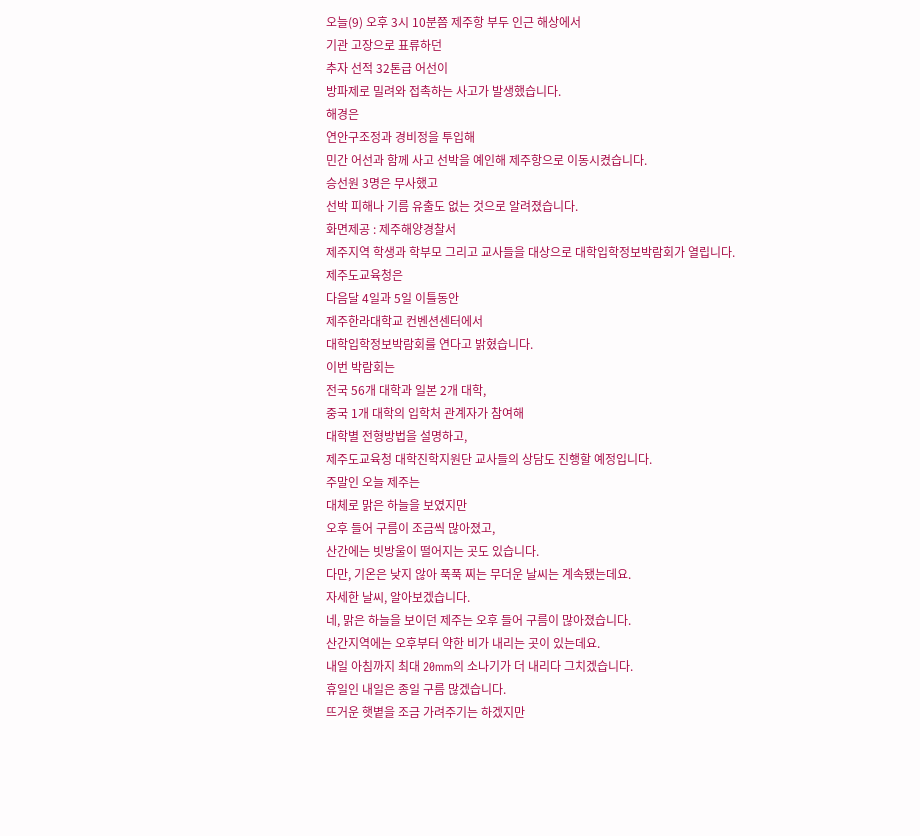오늘(9) 오후 3시 10분쯤 제주항 부두 인근 해상에서
기관 고장으로 표류하던
추자 선적 32톤급 어선이
방파제로 밀려와 접촉하는 사고가 발생했습니다.
해경은
연안구조정과 경비정을 투입해
민간 어선과 함께 사고 선박을 예인해 제주항으로 이동시켰습니다.
승선원 3명은 무사했고
선박 피해나 기름 유출도 없는 것으로 알려졌습니다.
화면제공 : 제주해양경찰서
제주지역 학생과 학부모 그리고 교사들을 대상으로 대학입학정보박람회가 열립니다.
제주도교육청은
다음달 4일과 5일 이틀동안
제주한라대학교 컨벤션센터에서
대학입학정보박람회를 연다고 밝혔습니다.
이번 박람회는
전국 56개 대학과 일본 2개 대학,
중국 1개 대학의 입학처 관계자가 참여해
대학별 전형방법을 설명하고,
제주도교육청 대학진학지원단 교사들의 상담도 진행할 예정입니다.
주말인 오늘 제주는
대체로 맑은 하늘을 보였지만
오후 들어 구름이 조금씩 많아졌고,
산간에는 빗방울이 떨어지는 곳도 있습니다.
다만, 기온은 낮지 않아 푹푹 찌는 무더운 날씨는 계속됐는데요.
자세한 날씨, 알아보겠습니다.
네, 맑은 하늘을 보이던 제주는 오후 들어 구름이 많아졌습니다.
산간지역에는 오후부터 약한 비가 내리는 곳이 있는데요.
내일 아침까지 최대 20mm의 소나기가 더 내리다 그치겠습니다.
휴일인 내일은 종일 구름 많겠습니다.
뜨거운 햇볕을 조금 가려주기는 하겠지만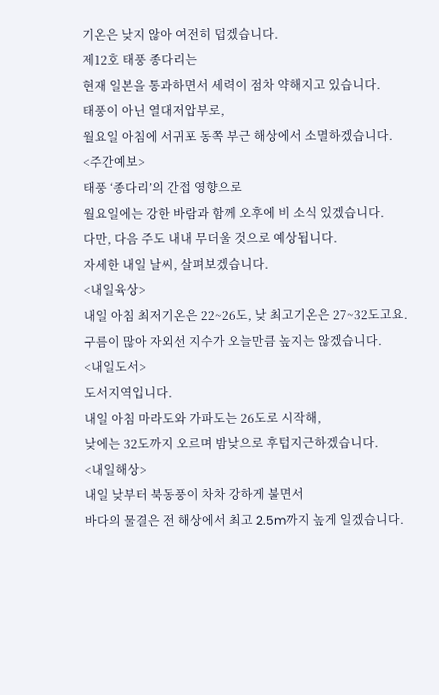기온은 낮지 않아 여전히 덥겠습니다.
제12호 태풍 종다리는
현재 일본을 통과하면서 세력이 점차 약해지고 있습니다.
태풍이 아닌 열대저압부로,
월요일 아침에 서귀포 동쪽 부근 해상에서 소멸하겠습니다.
<주간예보>
태풍 ‘종다리’의 간접 영향으로
월요일에는 강한 바람과 함께 오후에 비 소식 있겠습니다.
다만, 다음 주도 내내 무더울 것으로 예상됩니다.
자세한 내일 날씨, 살펴보겠습니다.
<내일육상>
내일 아침 최저기온은 22~26도, 낮 최고기온은 27~32도고요.
구름이 많아 자외선 지수가 오늘만큼 높지는 않겠습니다.
<내일도서>
도서지역입니다.
내일 아침 마라도와 가파도는 26도로 시작해,
낮에는 32도까지 오르며 밤낮으로 후텁지근하겠습니다.
<내일해상>
내일 낮부터 북동풍이 차차 강하게 불면서
바다의 물결은 전 해상에서 최고 2.5m까지 높게 일겠습니다.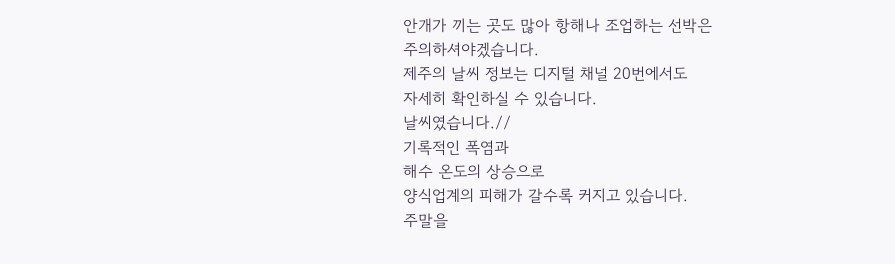안개가 끼는 곳도 많아 항해나 조업하는 선박은
주의하셔야겠습니다.
제주의 날씨 정보는 디지털 채널 20번에서도
자세히 확인하실 수 있습니다.
날씨였습니다.//
기록적인 폭염과
해수 온도의 상승으로
양식업계의 피해가 갈수록 커지고 있습니다.
주말을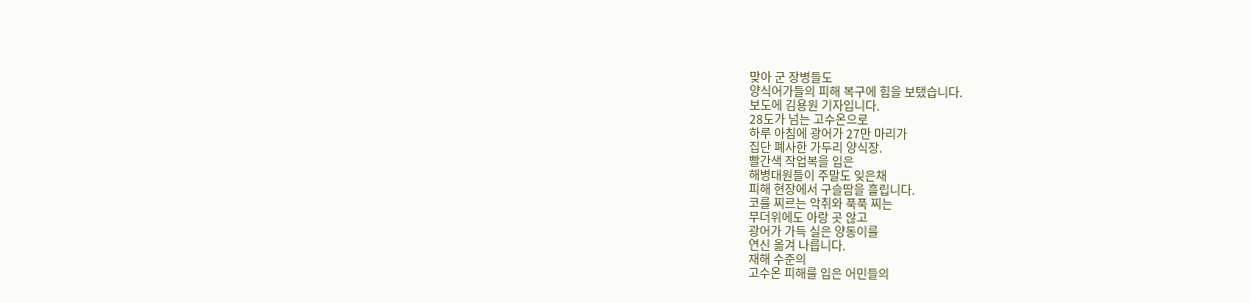맞아 군 장병들도
양식어가들의 피해 복구에 힘을 보탰습니다.
보도에 김용원 기자입니다.
28도가 넘는 고수온으로
하루 아침에 광어가 27만 마리가
집단 폐사한 가두리 양식장.
빨간색 작업복을 입은
해병대원들이 주말도 잊은채
피해 현장에서 구슬땀을 흘립니다.
코를 찌르는 악취와 푹푹 찌는
무더위에도 아랑 곳 않고
광어가 가득 실은 양동이를
연신 옮겨 나릅니다.
재해 수준의
고수온 피해를 입은 어민들의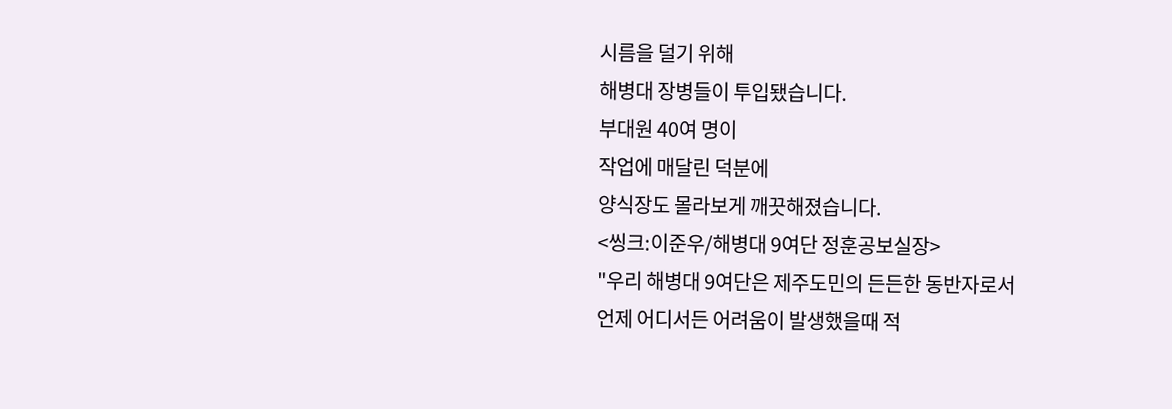시름을 덜기 위해
해병대 장병들이 투입됐습니다.
부대원 40여 명이
작업에 매달린 덕분에
양식장도 몰라보게 깨끗해졌습니다.
<씽크:이준우/해병대 9여단 정훈공보실장>
"우리 해병대 9여단은 제주도민의 든든한 동반자로서
언제 어디서든 어려움이 발생했을때 적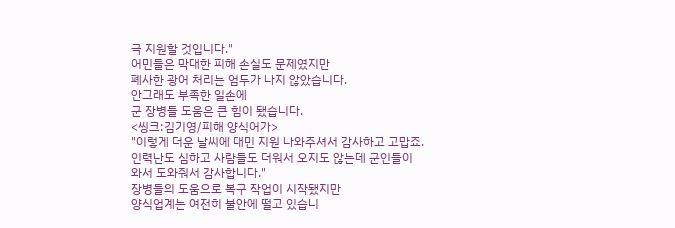극 지원할 것입니다."
어민들은 막대한 피해 손실도 문제였지만
폐사한 광어 처리는 엄두가 나지 않았습니다.
안그래도 부족한 일손에
군 장병들 도움은 큰 힘이 됐습니다.
<씽크:김기영/피해 양식어가>
"이렇게 더운 날씨에 대민 지원 나와주셔서 감사하고 고맙죠.
인력난도 심하고 사람들도 더워서 오지도 않는데 군인들이
와서 도와줘서 감사합니다."
장병들의 도움으로 복구 작업이 시작됐지만
양식업계는 여전히 불안에 떨고 있습니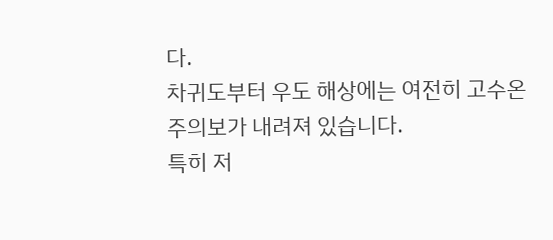다.
차귀도부터 우도 해상에는 여전히 고수온 주의보가 내려져 있습니다.
특히 저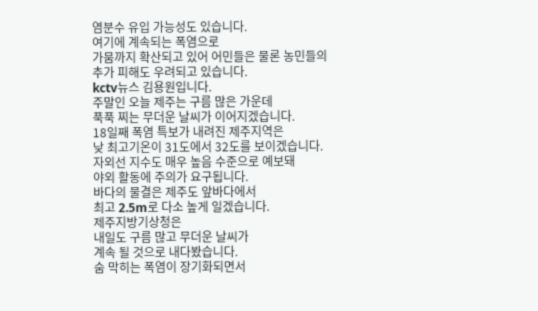염분수 유입 가능성도 있습니다.
여기에 계속되는 폭염으로
가뭄까지 확산되고 있어 어민들은 물론 농민들의
추가 피해도 우려되고 있습니다.
kctv뉴스 김용원입니다.
주말인 오늘 제주는 구름 많은 가운데
푹푹 찌는 무더운 날씨가 이어지겠습니다.
18일째 폭염 특보가 내려진 제주지역은
낮 최고기온이 31도에서 32도를 보이겠습니다.
자외선 지수도 매우 높음 수준으로 예보돼
야외 활동에 주의가 요구됩니다.
바다의 물결은 제주도 앞바다에서
최고 2.5m로 다소 높게 일겠습니다.
제주지방기상청은
내일도 구름 많고 무더운 날씨가
계속 될 것으로 내다봤습니다.
숨 막히는 폭염이 장기화되면서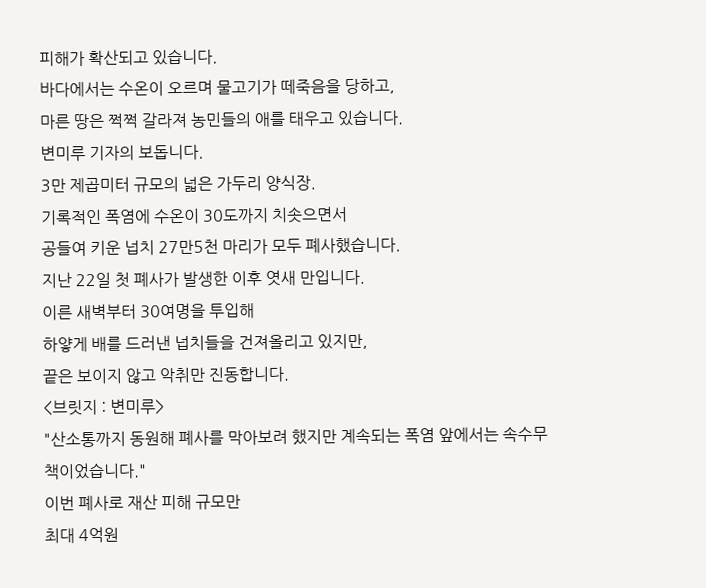피해가 확산되고 있습니다.
바다에서는 수온이 오르며 물고기가 떼죽음을 당하고,
마른 땅은 쩍쩍 갈라져 농민들의 애를 태우고 있습니다.
변미루 기자의 보돕니다.
3만 제곱미터 규모의 넓은 가두리 양식장.
기록적인 폭염에 수온이 30도까지 치솟으면서
공들여 키운 넙치 27만5천 마리가 모두 폐사했습니다.
지난 22일 첫 폐사가 발생한 이후 엿새 만입니다.
이른 새벽부터 30여명을 투입해
하얗게 배를 드러낸 넙치들을 건져올리고 있지만,
끝은 보이지 않고 악취만 진동합니다.
<브릿지 : 변미루>
"산소통까지 동원해 폐사를 막아보려 했지만 계속되는 폭염 앞에서는 속수무책이었습니다."
이번 폐사로 재산 피해 규모만
최대 4억원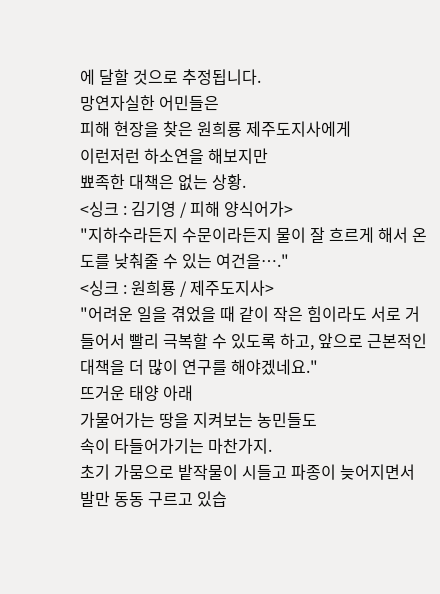에 달할 것으로 추정됩니다.
망연자실한 어민들은
피해 현장을 찾은 원희룡 제주도지사에게
이런저런 하소연을 해보지만
뾰족한 대책은 없는 상황.
<싱크 : 김기영 / 피해 양식어가>
"지하수라든지 수문이라든지 물이 잘 흐르게 해서 온도를 낮춰줄 수 있는 여건을…."
<싱크 : 원희룡 / 제주도지사>
"어려운 일을 겪었을 때 같이 작은 힘이라도 서로 거들어서 빨리 극복할 수 있도록 하고, 앞으로 근본적인 대책을 더 많이 연구를 해야겠네요."
뜨거운 태양 아래
가물어가는 땅을 지켜보는 농민들도
속이 타들어가기는 마찬가지.
초기 가뭄으로 밭작물이 시들고 파종이 늦어지면서
발만 동동 구르고 있습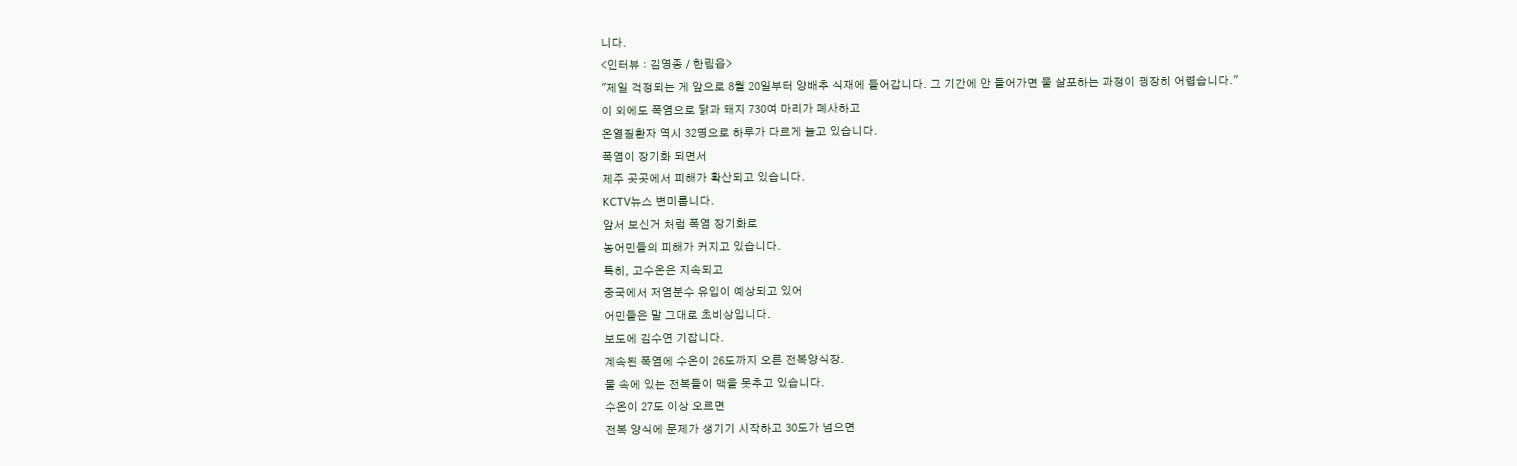니다.
<인터뷰 : 김영종 / 한림읍>
"제일 걱정되는 게 앞으로 8월 20일부터 양배추 식재에 들어갑니다. 그 기간에 안 들어가면 물 살포하는 과정이 굉장히 어렵습니다."
이 외에도 폭염으로 닭과 돼지 730여 마리가 폐사하고
온열질환자 역시 32명으로 하루가 다르게 늘고 있습니다.
폭염이 장기화 되면서
제주 곳곳에서 피해가 확산되고 있습니다.
KCTV뉴스 변미룹니다.
앞서 보신거 처럼 폭염 장기화로
농어민들의 피해가 커지고 있습니다.
특히, 고수온은 지속되고
중국에서 저염분수 유입이 예상되고 있어
어민들은 말 그대로 초비상입니다.
보도에 김수연 기잡니다.
계속된 폭염에 수온이 26도까지 오른 전복양식장.
물 속에 있는 전복들이 맥을 못추고 있습니다.
수온이 27도 이상 오르면
전복 양식에 문제가 생기기 시작하고 30도가 넘으면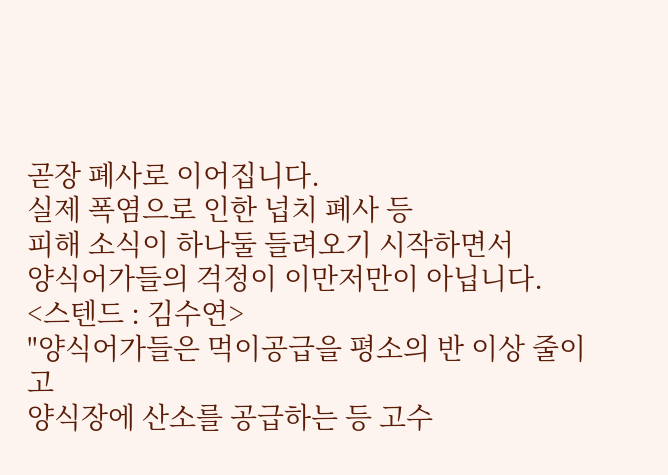곧장 폐사로 이어집니다.
실제 폭염으로 인한 넙치 폐사 등
피해 소식이 하나둘 들려오기 시작하면서
양식어가들의 걱정이 이만저만이 아닙니다.
<스텐드 : 김수연>
"양식어가들은 먹이공급을 평소의 반 이상 줄이고
양식장에 산소를 공급하는 등 고수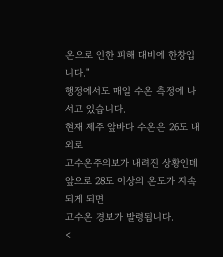온으로 인한 피해 대비에 한창입니다."
행정에서도 매일 수온 측정에 나서고 있습니다.
현재 제주 앞바다 수온은 26도 내외로
고수온주의보가 내려진 상황인데
앞으로 28도 이상의 온도가 지속되게 되면
고수온 경보가 발령됩니다.
<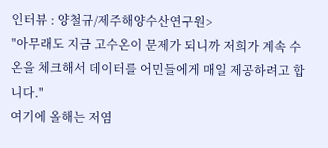인터뷰 : 양철규/제주해양수산연구원>
"아무래도 지금 고수온이 문제가 되니까 저희가 계속 수온을 체크해서 데이터를 어민들에게 매일 제공하려고 합니다."
여기에 올해는 저염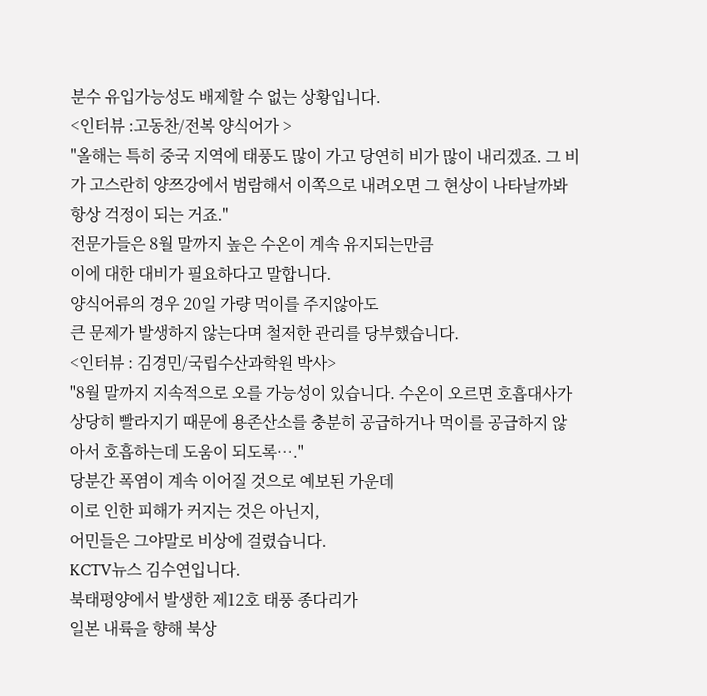분수 유입가능성도 배제할 수 없는 상황입니다.
<인터뷰 :고동찬/전복 양식어가 >
"올해는 특히 중국 지역에 태풍도 많이 가고 당연히 비가 많이 내리겠죠. 그 비가 고스란히 양쯔강에서 범람해서 이쪽으로 내려오면 그 현상이 나타날까봐 항상 걱정이 되는 거죠."
전문가들은 8월 말까지 높은 수온이 계속 유지되는만큼
이에 대한 대비가 필요하다고 말합니다.
양식어류의 경우 20일 가량 먹이를 주지않아도
큰 문제가 발생하지 않는다며 철저한 관리를 당부했습니다.
<인터뷰 : 김경민/국립수산과학원 박사>
"8월 말까지 지속적으로 오를 가능성이 있습니다. 수온이 오르면 호흡대사가 상당히 빨라지기 때문에 용존산소를 충분히 공급하거나 먹이를 공급하지 않아서 호흡하는데 도움이 되도록…."
당분간 폭염이 계속 이어질 것으로 예보된 가운데
이로 인한 피해가 커지는 것은 아닌지,
어민들은 그야말로 비상에 걸렸습니다.
KCTV뉴스 김수연입니다.
북태평양에서 발생한 제12호 태풍 종다리가
일본 내륙을 향해 북상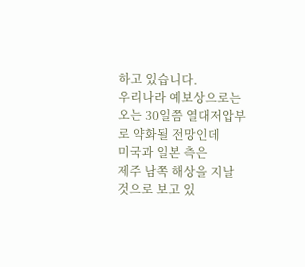하고 있습니다.
우리나라 예보상으로는
오는 30일쯤 열대저압부로 약화될 전망인데
미국과 일본 측은
제주 남쪽 해상을 지날 것으로 보고 있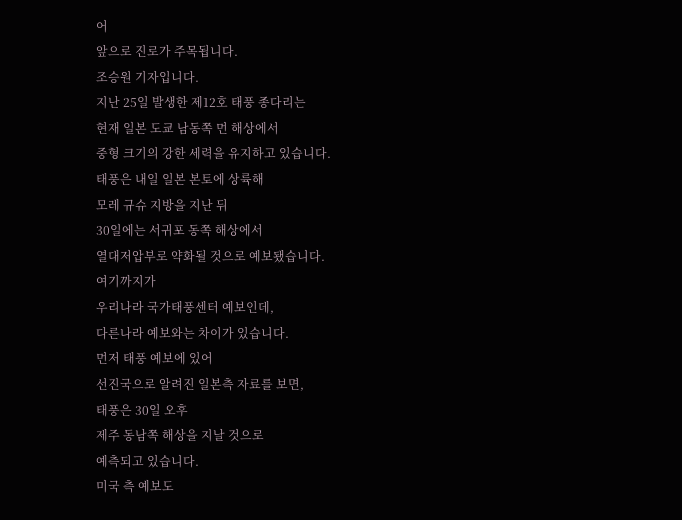어
앞으로 진로가 주목됩니다.
조승원 기자입니다.
지난 25일 발생한 제12호 태풍 종다리는
현재 일본 도쿄 남동쪽 먼 해상에서
중형 크기의 강한 세력을 유지하고 있습니다.
태풍은 내일 일본 본토에 상륙해
모레 규슈 지방을 지난 뒤
30일에는 서귀포 동쪽 해상에서
열대저압부로 약화될 것으로 예보됐습니다.
여기까지가
우리나라 국가태풍센터 예보인데,
다른나라 예보와는 차이가 있습니다.
먼저 태풍 예보에 있어
선진국으로 알려진 일본측 자료를 보면,
태풍은 30일 오후
제주 동남쪽 해상을 지날 것으로
예측되고 있습니다.
미국 측 예보도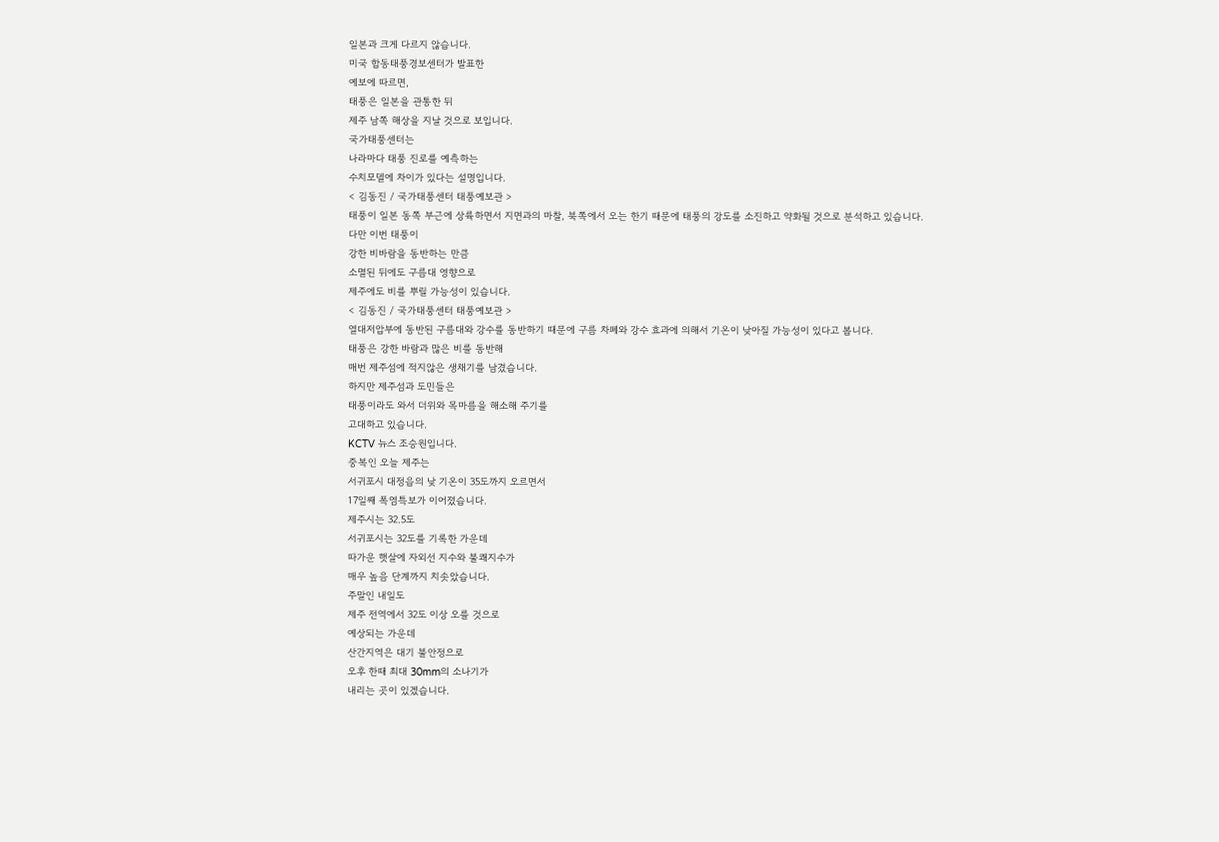일본과 크게 다르지 않습니다.
미국 합동태풍경보센터가 발표한
예보에 따르면,
태풍은 일본을 관통한 뒤
제주 남쪽 해상을 지날 것으로 보입니다.
국가태풍센터는
나라마다 태풍 진로를 예측하는
수치모델에 차이가 있다는 설명입니다.
< 김동진 / 국가태풍센터 태풍예보관 >
태풍이 일본 동쪽 부근에 상륙하면서 지면과의 마찰, 북쪽에서 오는 한기 때문에 태풍의 강도를 소진하고 약화될 것으로 분석하고 있습니다.
다만 이번 태풍이
강한 비바람을 동반하는 만큼
소멸된 뒤에도 구름대 영향으로
제주에도 비를 뿌릴 가능성이 있습니다.
< 김동진 / 국가태풍센터 태풍예보관 >
열대저압부에 동반된 구름대와 강수를 동반하기 때문에 구름 차폐와 강수 효과에 의해서 기온이 낮아질 가능성이 있다고 봅니다.
태풍은 강한 바람과 많은 비를 동반해
매번 제주섬에 적지않은 생채기를 남겼습니다.
하지만 제주섬과 도민들은
태풍이라도 와서 더위와 목마름을 해소해 주기를
고대하고 있습니다.
KCTV 뉴스 조승원입니다.
중복인 오늘 제주는
서귀포시 대정읍의 낮 기온이 35도까지 오르면서
17일째 폭염특보가 이어졌습니다.
제주시는 32.5도
서귀포시는 32도를 기록한 가운데
따가운 햇살에 자외선 지수와 불쾌지수가
매우 높음 단계까지 치솟았습니다.
주말인 내일도
제주 전역에서 32도 이상 오를 것으로
예상되는 가운데
산간지역은 대기 불안정으로
오후 한때 최대 30mm의 소나기가
내리는 곳이 있겠습니다.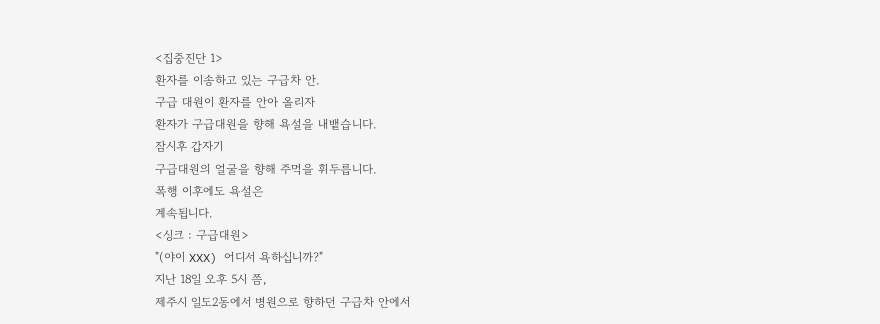<집중진단 1>
환자를 이송하고 있는 구급차 안.
구급 대원이 환자를 안아 올리자
환자가 구급대원을 향해 욕설을 내뱉습니다.
잠시후 갑자기
구급대원의 얼굴을 향해 주먹을 휘두릅니다.
폭행 이후에도 욕설은
계속됩니다.
<싱크 : 구급대원>
"(야이 XXX) 어디서 욕하십니까?"
지난 18일 오후 5시 쯤,
제주시 일도2동에서 병원으로 향하던 구급차 안에서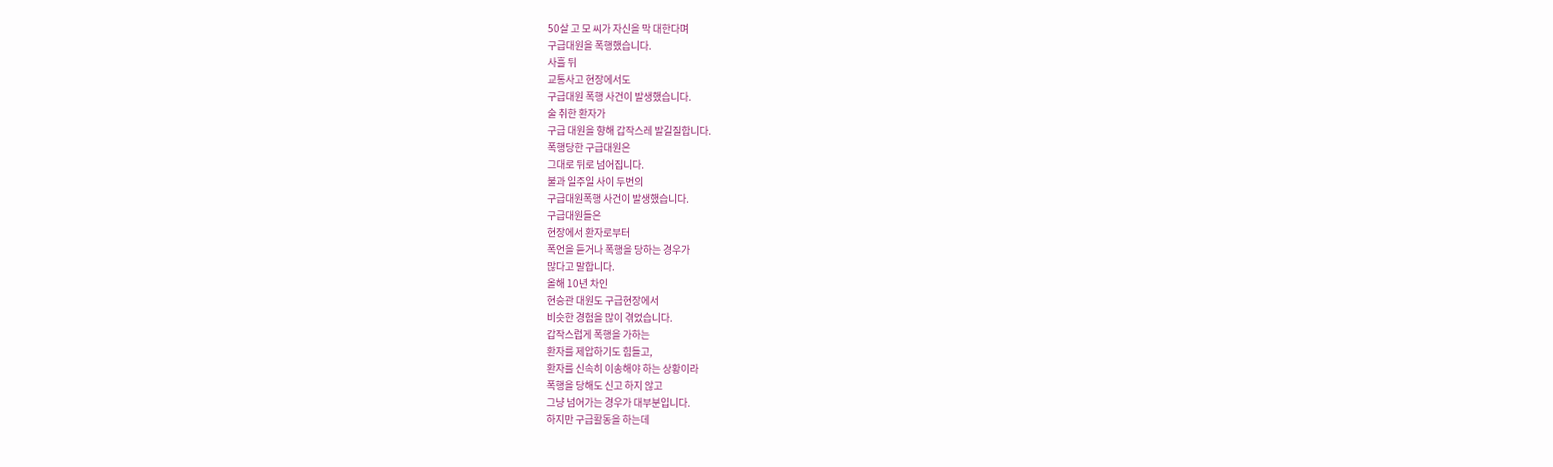50살 고 모 씨가 자신을 막 대한다며
구급대원을 폭행했습니다.
사흘 뒤
교통사고 현장에서도
구급대원 폭행 사건이 발생했습니다.
술 취한 환자가
구급 대원을 향해 갑작스레 발길질합니다.
폭행당한 구급대원은
그대로 뒤로 넘어집니다.
불과 일주일 사이 두번의
구급대원폭행 사건이 발생했습니다.
구급대원들은
현장에서 환자로부터
폭언을 듣거나 폭행을 당하는 경우가
많다고 말합니다.
올해 10년 차인
현승관 대원도 구급현장에서
비슷한 경험을 많이 겪었습니다.
갑작스럽게 폭행을 가하는
환자를 제압하기도 힘들고,
환자를 신속히 이송해야 하는 상황이라
폭행을 당해도 신고 하지 않고
그냥 넘어가는 경우가 대부분입니다.
하지만 구급활동을 하는데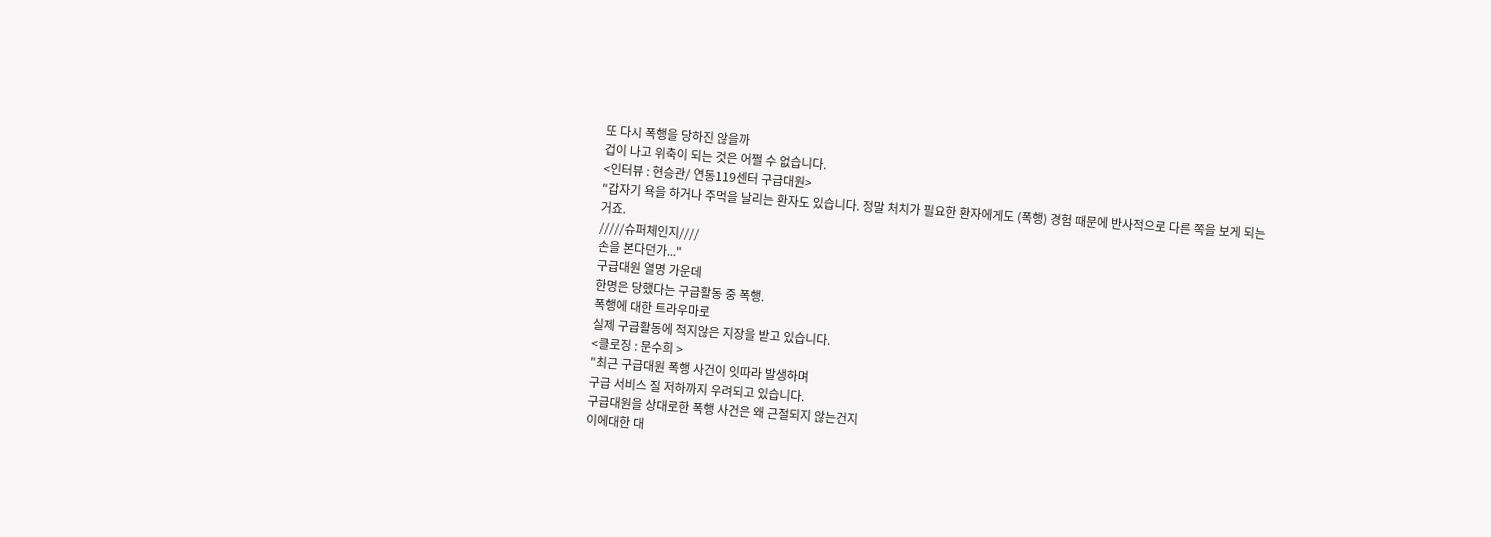또 다시 폭행을 당하진 않을까
겁이 나고 위축이 되는 것은 어쩔 수 없습니다.
<인터뷰 : 현승관/ 연동119센터 구급대원>
"갑자기 욕을 하거나 주먹을 날리는 환자도 있습니다. 정말 처치가 필요한 환자에게도 (폭행) 경험 때문에 반사적으로 다른 쪽을 보게 되는 거죠.
/////슈퍼체인지////
손을 본다던가..."
구급대원 열명 가운데
한명은 당했다는 구급활동 중 폭행.
폭행에 대한 트라우마로
실제 구급활동에 적지않은 지장을 받고 있습니다.
<클로징 : 문수희 >
"최근 구급대원 폭행 사건이 잇따라 발생하며
구급 서비스 질 저하까지 우려되고 있습니다.
구급대원을 상대로한 폭행 사건은 왜 근절되지 않는건지
이에대한 대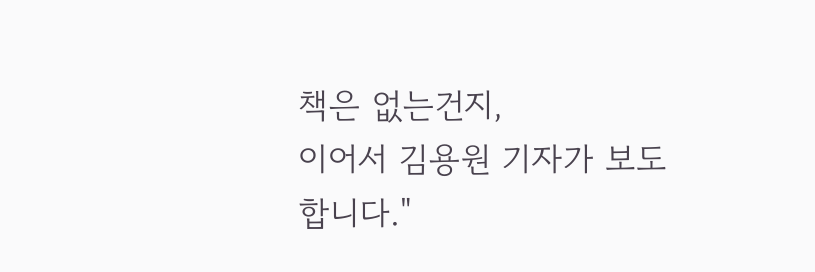책은 없는건지,
이어서 김용원 기자가 보도합니다."